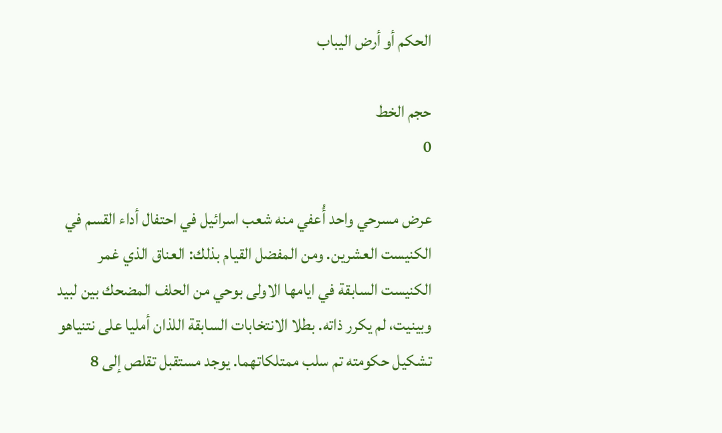الحكم أو أرض اليباب

حجم الخط
0

عرض مسرحي واحد أُعفي منه شعب اسرائيل في احتفال أداء القسم في الكنيست العشرين. ومن المفضل القيام بذلك: العناق الذي غمر الكنيست السابقة في ايامها الاولى بوحي من الحلف المضحك بين لبيد وبينيت، لم يكرر ذاته. بطلا الانتخابات السابقة اللذان أمليا على نتنياهو تشكيل حكومته تم سلب ممتلكاتهما. يوجد مستقبل تقلص إلى 8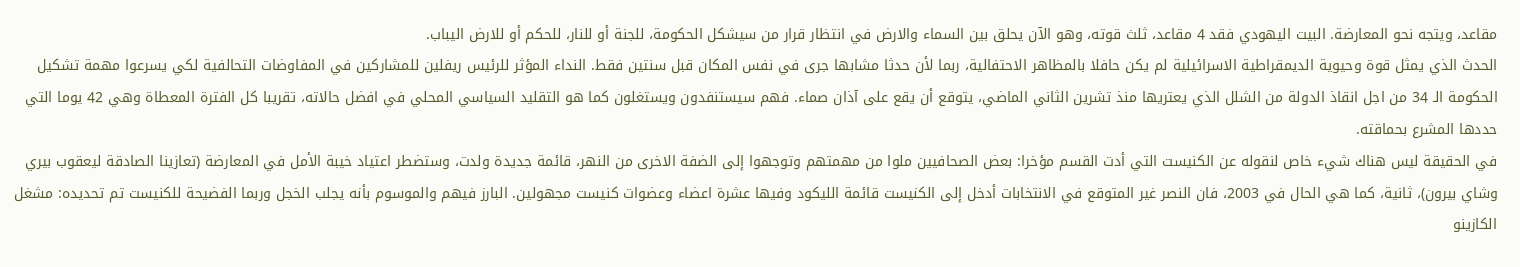مقاعد، ويتجه نحو المعارضة. البيت اليهودي فقد 4 مقاعد، ثلث قوته، وهو الآن يحلق بين السماء والارض في انتظار قرار من سيشكل الحكومة، للجنة أو للنار، للحكم أو للارض اليباب.
الحدث الذي يمثل قوة وحيوية الديمقراطية الاسرائيلية لم يكن حافلا بالمظاهر الاحتفالية، ربما لأن حدثا مشابها جرى في نفس المكان قبل سنتين فقط. النداء المؤثر للرئيس ريفلين للمشاركين في المفاوضات التحالفية لكي يسرعوا مهمة تشكيل الحكومة الـ 34 من اجل انقاذ الدولة من الشلل الذي يعتريها منذ تشرين الثاني الماضي، يتوقع أن يقع على آذان صماء. فهم سيستنفدون ويستغلون كما هو التقليد السياسي المحلي في افضل حالاته، تقريبا كل الفترة المعطاة وهي 42 يوما التي حددها المشرع بحماقته.
في الحقيقة ليس هناك شيء خاص لنقوله عن الكنيست التي أدت القسم مؤخرا: بعض الصحافيين ملوا من مهمتهم وتوجهوا إلى الضفة الاخرى من النهر، قائمة جديدة ولدت، وستضطر اعتياد خيبة الأمل في المعارضة (تعازينا الصادقة ليعقوب بيري وشاي بيرون)، ثانية، كما هي الحال في 2003، فان النصر غير المتوقع في الانتخابات أدخل إلى الكنيست قائمة الليكود وفيها عشرة اعضاء وعضوات كنيست مجهولين. البارز فيهم والموسوم بأنه يجلب الخجل وربما الفضيحة للكنيست تم تحديده: مشغل الكازينو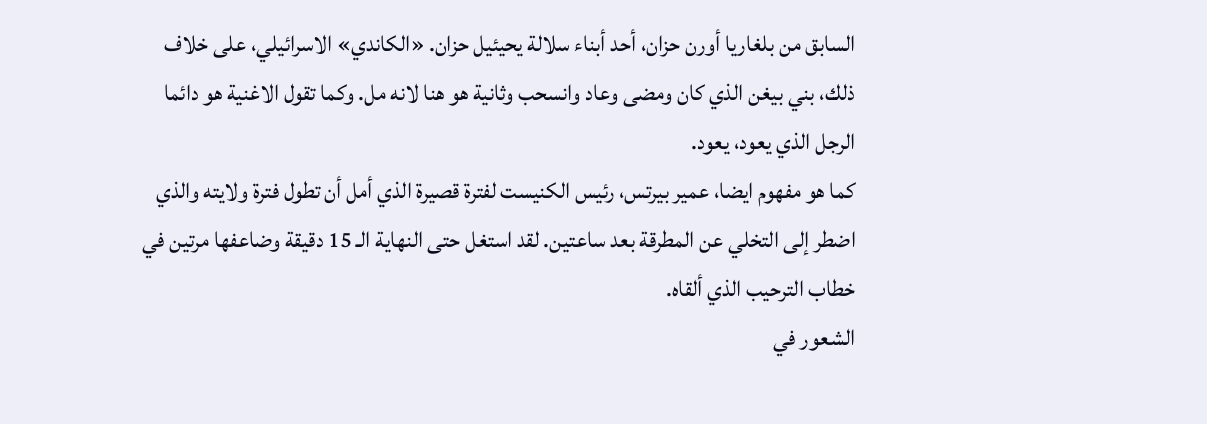السابق من بلغاريا أورن حزان، أحد أبناء سلالة يحيئيل حزان. «الكاندي» الاسرائيلي، على خلاف ذلك، بني بيغن الذي كان ومضى وعاد وانسحب وثانية هو هنا لانه مل. وكما تقول الاغنية هو دائما الرجل الذي يعود، يعود.
كما هو مفهوم ايضا، عمير بيرتس، رئيس الكنيست لفترة قصيرة الذي أمل أن تطول فترة ولايته والذي اضطر إلى التخلي عن المطرقة بعد ساعتين. لقد استغل حتى النهاية الـ 15 دقيقة وضاعفها مرتين في خطاب الترحيب الذي ألقاه.
الشعور في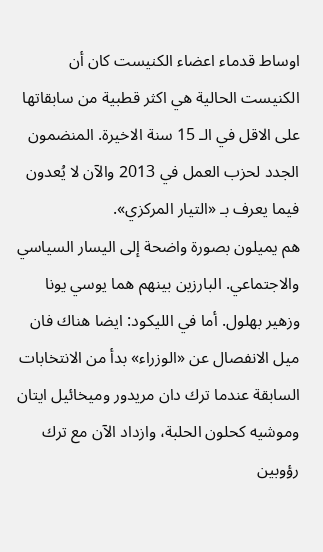اوساط قدماء اعضاء الكنيست كان أن الكنيست الحالية هي اكثر قطبية من سابقاتها على الاقل في الـ 15 سنة الاخيرة. المنضمون الجدد لحزب العمل في 2013 والآن لا يُعدون فيما يعرف بـ «التيار المركزي».
هم يميلون بصورة واضحة إلى اليسار السياسي والاجتماعي. البارزين بينهم هما يوسي يونا وزهير بهلول. أما في الليكود: ايضا هناك فان ميل الانفصال عن «الوزراء» بدأ من الانتخابات السابقة عندما ترك دان مريدور وميخائيل ايتان وموشيه كحلون الحلبة، وازداد الآن مع ترك رؤوبين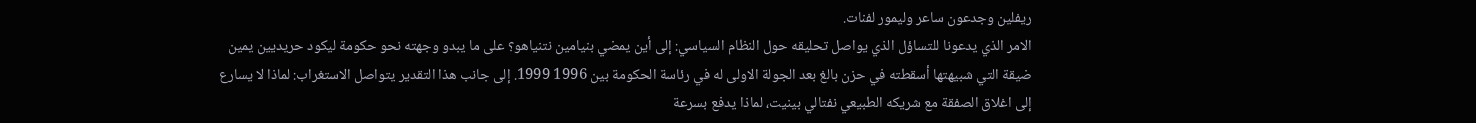ريفلين وجدعون ساعر وليمور لفنات.
الامر الذي يدعونا للتساؤل الذي يواصل تحليقه حول النظام السياسي: إلى أين يمضي بنيامين نتنياهو؟ على ما يبدو وجهته نحو حكومة ليكود حريديين يمين ضيقة التي شبيهتها أسقطته في حزن بالغ بعد الجولة الاولى له في رئاسة الحكومة بين 1996 1999. إلى جانب هذا التقدير يتواصل الاستغراب: لماذا لا يسارع إلى اغلاق الصفقة مع شريكه الطبيعي نفتالي بينيت، لماذا يدفع بسرعة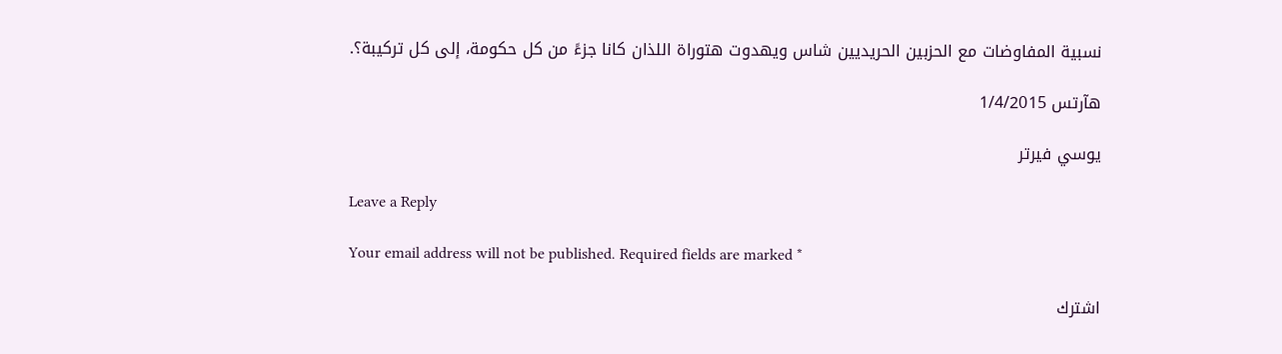نسبية المفاوضات مع الحزبين الحريديين شاس ويهدوت هتوراة اللذان كانا جزءً من كل حكومة، إلى كل تركيبة؟.

هآرتس 1/4/2015

يوسي فيرتر

Leave a Reply

Your email address will not be published. Required fields are marked *

اشترك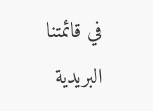في قائمتنا البريدية